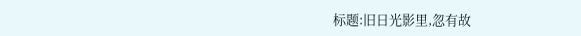标题:旧日光影里,忽有故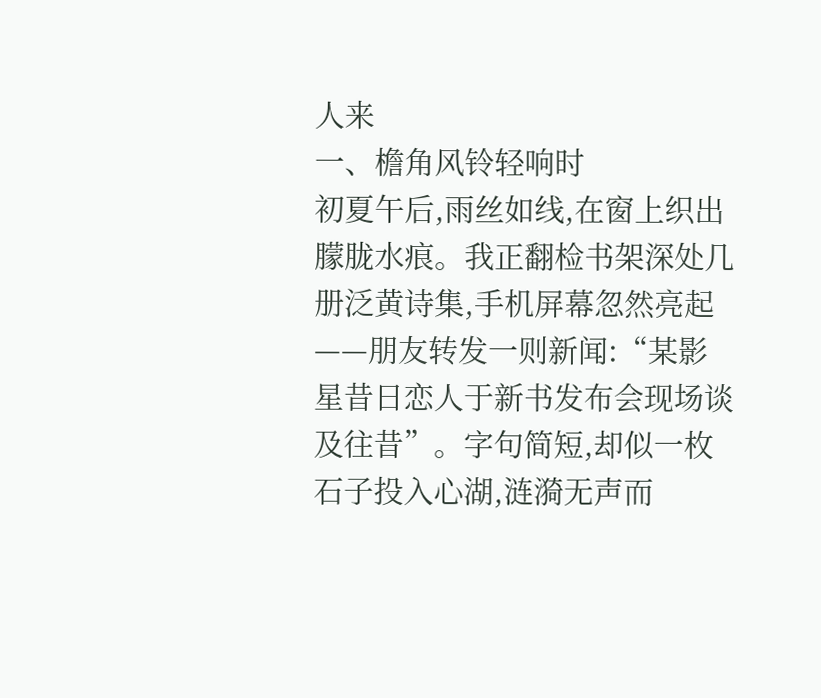人来
一、檐角风铃轻响时
初夏午后,雨丝如线,在窗上织出朦胧水痕。我正翻检书架深处几册泛黄诗集,手机屏幕忽然亮起——朋友转发一则新闻:“某影星昔日恋人于新书发布会现场谈及往昔”。字句简短,却似一枚石子投入心湖,涟漪无声而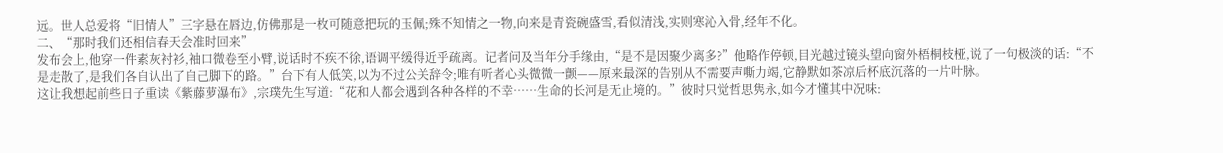远。世人总爱将“旧情人”三字悬在唇边,仿佛那是一枚可随意把玩的玉佩;殊不知情之一物,向来是青瓷碗盛雪,看似清浅,实则寒沁入骨,经年不化。
二、“那时我们还相信春天会准时回来”
发布会上,他穿一件素灰衬衫,袖口微卷至小臂,说话时不疾不徐,语调平缓得近乎疏离。记者问及当年分手缘由,“是不是因聚少离多?”他略作停顿,目光越过镜头望向窗外梧桐枝桠,说了一句极淡的话:“不是走散了,是我们各自认出了自己脚下的路。”台下有人低笑,以为不过公关辞令;唯有听者心头微微一颤——原来最深的告别从不需要声嘶力竭,它静默如茶凉后杯底沉落的一片叶脉。
这让我想起前些日子重读《紫藤萝瀑布》,宗璞先生写道:“花和人都会遇到各种各样的不幸……生命的长河是无止境的。”彼时只觉哲思隽永,如今才懂其中况味: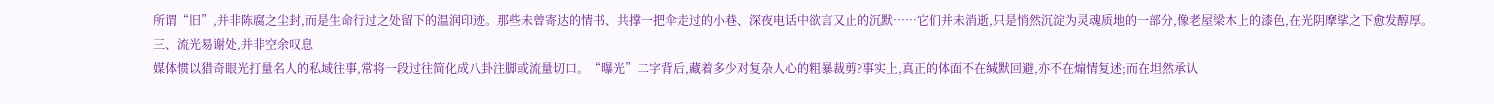所谓“旧”,并非陈腐之尘封,而是生命行过之处留下的温润印迹。那些未曾寄达的情书、共撑一把伞走过的小巷、深夜电话中欲言又止的沉默……它们并未消逝,只是悄然沉淀为灵魂质地的一部分,像老屋梁木上的漆色,在光阴摩挲之下愈发醇厚。
三、流光易谢处,并非空余叹息
媒体惯以猎奇眼光打量名人的私域往事,常将一段过往简化成八卦注脚或流量切口。“曝光”二字背后,藏着多少对复杂人心的粗暴裁剪?事实上,真正的体面不在缄默回避,亦不在煽情复述;而在坦然承认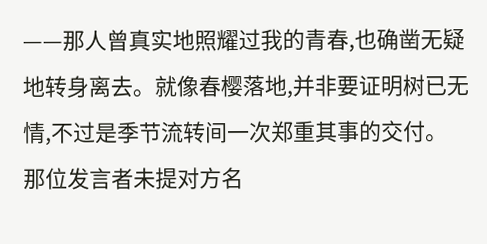——那人曾真实地照耀过我的青春,也确凿无疑地转身离去。就像春樱落地,并非要证明树已无情,不过是季节流转间一次郑重其事的交付。
那位发言者未提对方名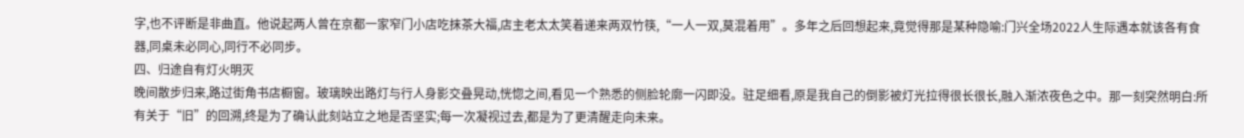字,也不评断是非曲直。他说起两人曾在京都一家窄门小店吃抹茶大福,店主老太太笑着递来两双竹筷,“一人一双,莫混着用”。多年之后回想起来,竟觉得那是某种隐喻:门兴全场2022人生际遇本就该各有食器,同桌未必同心,同行不必同步。
四、归途自有灯火明灭
晚间散步归来,路过街角书店橱窗。玻璃映出路灯与行人身影交叠晃动,恍惚之间,看见一个熟悉的侧脸轮廓一闪即没。驻足细看,原是我自己的倒影被灯光拉得很长很长,融入渐浓夜色之中。那一刻突然明白:所有关于“旧”的回溯,终是为了确认此刻站立之地是否坚实;每一次凝视过去,都是为了更清醒走向未来。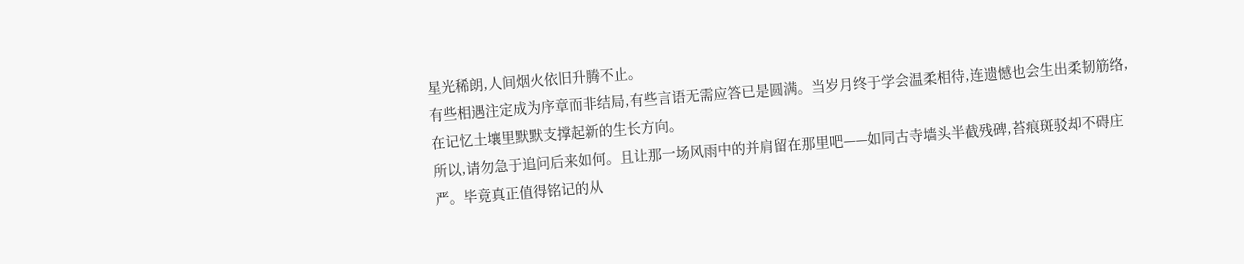星光稀朗,人间烟火依旧升腾不止。
有些相遇注定成为序章而非结局,有些言语无需应答已是圆满。当岁月终于学会温柔相待,连遗憾也会生出柔韧筋络,在记忆土壤里默默支撑起新的生长方向。
所以,请勿急于追问后来如何。且让那一场风雨中的并肩留在那里吧——如同古寺墙头半截残碑,苔痕斑驳却不碍庄严。毕竟真正值得铭记的从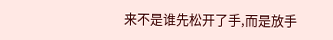来不是谁先松开了手,而是放手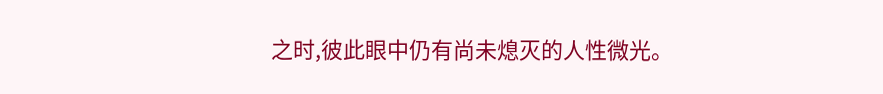之时,彼此眼中仍有尚未熄灭的人性微光。